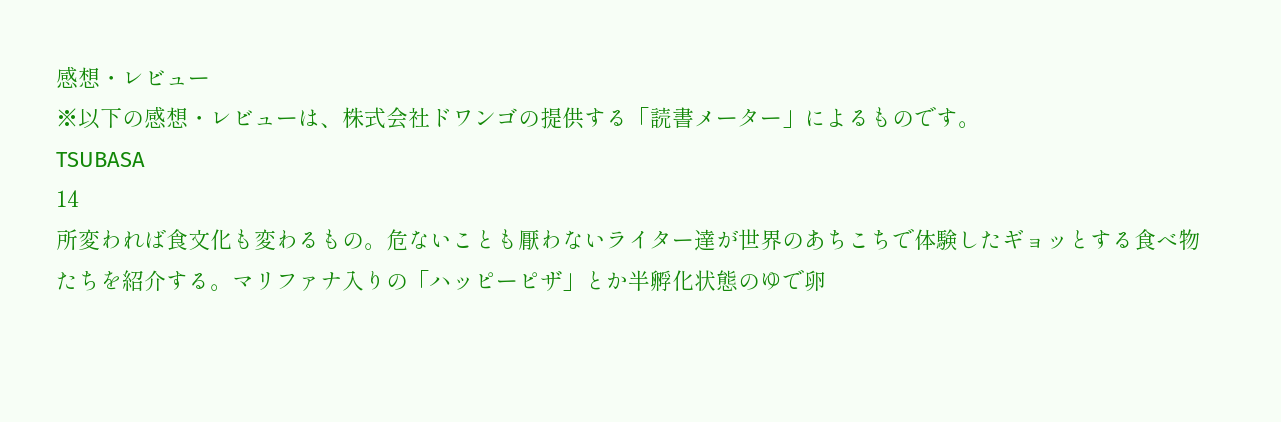感想・レビュー
※以下の感想・レビューは、株式会社ドワンゴの提供する「読書メーター」によるものです。
TSUBASA
14
所変われば食文化も変わるもの。危ないことも厭わないライター達が世界のあちこちで体験したギョッとする食べ物たちを紹介する。マリファナ入りの「ハッピーピザ」とか半孵化状態のゆで卵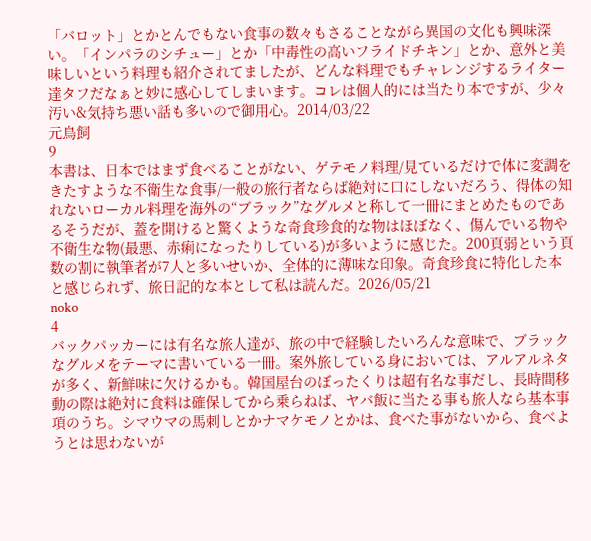「バロット」とかとんでもない食事の数々もさることながら異国の文化も興味深い。「インパラのシチュー」とか「中毒性の高いフライドチキン」とか、意外と美味しいという料理も紹介されてましたが、どんな料理でもチャレンジするライター達タフだなぁと妙に感心してしまいます。コレは個人的には当たり本ですが、少々汚い&気持ち悪い話も多いので御用心。2014/03/22
元鳥飼
9
本書は、日本ではまず食べることがない、ゲテモノ料理/見ているだけで体に変調をきたすような不衛生な食事/一般の旅行者ならば絶対に口にしないだろう、得体の知れないローカル料理を海外の“ブラック”なグルメと称して一冊にまとめたものであるそうだが、蓋を開けると驚くような奇食珍食的な物はほぼなく、傷んでいる物や不衛生な物(最悪、赤痢になったりしている)が多いように感じた。200頁弱という頁数の割に執筆者が7人と多いせいか、全体的に薄味な印象。奇食珍食に特化した本と感じられず、旅日記的な本として私は読んだ。2026/05/21
noko
4
バックパッカーには有名な旅人達が、旅の中で経験したいろんな意味で、ブラックなグルメをテーマに書いている一冊。案外旅している身においては、アルアルネタが多く、新鮮味に欠けるかも。韓国屋台のぼったくりは超有名な事だし、長時間移動の際は絶対に食料は確保してから乗らねば、ヤバ飯に当たる事も旅人なら基本事項のうち。シマウマの馬刺しとかナマケモノとかは、食べた事がないから、食べようとは思わないが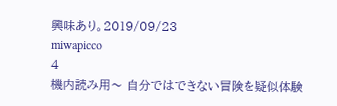興味あり。2019/09/23
miwapicco
4
機内読み用〜 自分ではできない冒険を疑似体験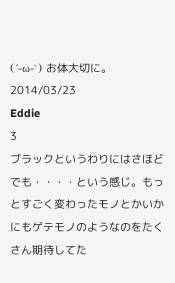(´-ω-`) お体大切に。2014/03/23
Eddie
3
ブラックというわりにはさほどでも・・・・という感じ。もっとすごく変わったモノとかいかにもゲテモノのようなのをたくさん期待してた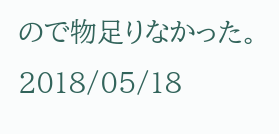ので物足りなかった。2018/05/18